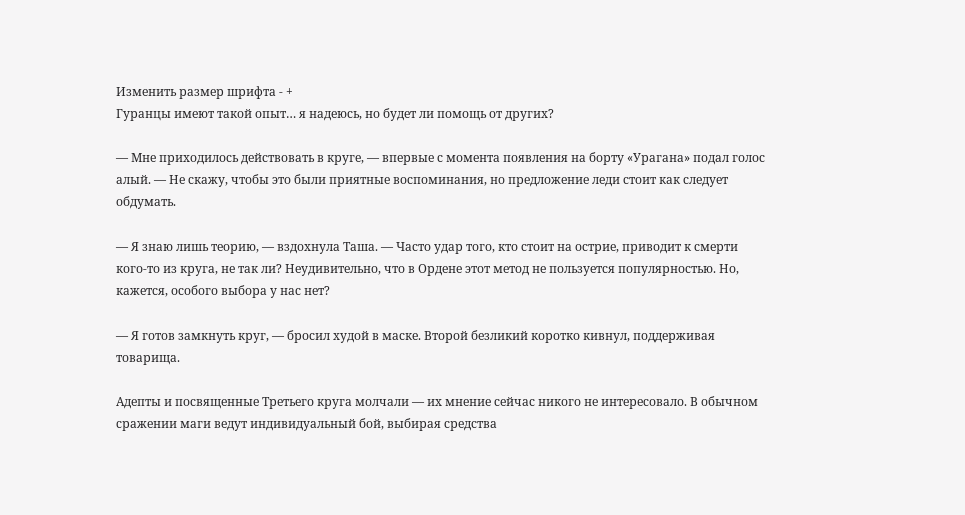Изменить размер шрифта - +
Гуранцы имеют такой опыт… я надеюсь, но будет ли помощь от других?

— Мне приходилось действовать в круге, — впервые с момента появления на борту «Урагана» подал голос алый. — Не скажу, чтобы это были приятные воспоминания, но предложение леди стоит как следует обдумать.

— Я знаю лишь теорию, — вздохнула Таша. — Часто удар того, кто стоит на острие, приводит к смерти кого-то из круга, не так ли? Неудивительно, что в Ордене этот метод не пользуется популярностью. Но, кажется, особого выбора у нас нет?

— Я готов замкнуть круг, — бросил худой в маске. Второй безликий коротко кивнул, поддерживая товарища.

Адепты и посвященные Третьего круга молчали — их мнение сейчас никого не интересовало. В обычном сражении маги ведут индивидуальный бой, выбирая средства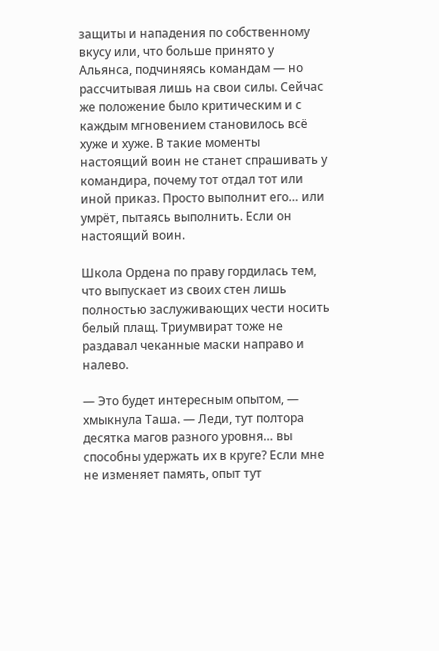защиты и нападения по собственному вкусу или, что больше принято у Альянса, подчиняясь командам — но рассчитывая лишь на свои силы. Сейчас же положение было критическим и с каждым мгновением становилось всё хуже и хуже. В такие моменты настоящий воин не станет спрашивать у командира, почему тот отдал тот или иной приказ. Просто выполнит его… или умрёт, пытаясь выполнить. Если он настоящий воин.

Школа Ордена по праву гордилась тем, что выпускает из своих стен лишь полностью заслуживающих чести носить белый плащ. Триумвират тоже не раздавал чеканные маски направо и налево.

— Это будет интересным опытом, — хмыкнула Таша. — Леди, тут полтора десятка магов разного уровня… вы способны удержать их в круге? Если мне не изменяет память, опыт тут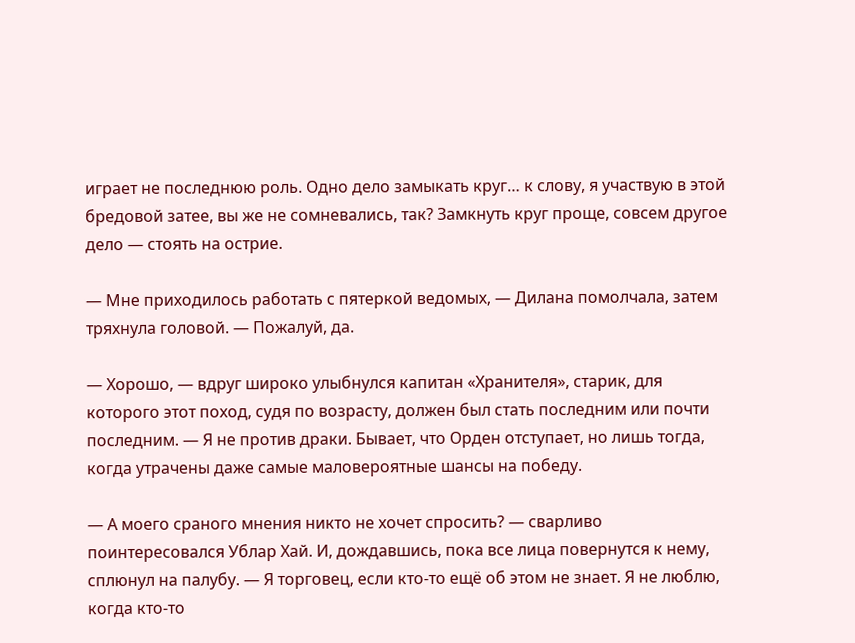играет не последнюю роль. Одно дело замыкать круг… к слову, я участвую в этой бредовой затее, вы же не сомневались, так? Замкнуть круг проще, совсем другое дело — стоять на острие.

— Мне приходилось работать с пятеркой ведомых, — Дилана помолчала, затем тряхнула головой. — Пожалуй, да.

— Хорошо, — вдруг широко улыбнулся капитан «Хранителя», старик, для которого этот поход, судя по возрасту, должен был стать последним или почти последним. — Я не против драки. Бывает, что Орден отступает, но лишь тогда, когда утрачены даже самые маловероятные шансы на победу.

— А моего сраного мнения никто не хочет спросить? — сварливо поинтересовался Ублар Хай. И, дождавшись, пока все лица повернутся к нему, сплюнул на палубу. — Я торговец, если кто-то ещё об этом не знает. Я не люблю, когда кто-то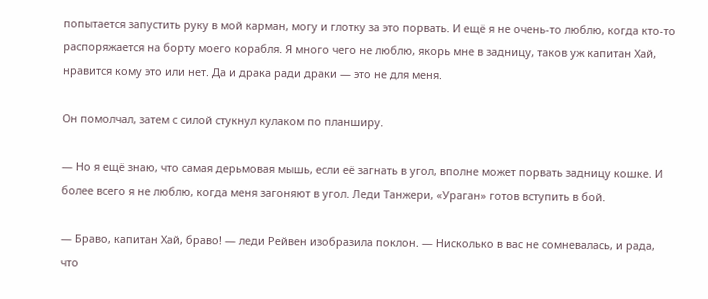попытается запустить руку в мой карман, могу и глотку за это порвать. И ещё я не очень-то люблю, когда кто-то распоряжается на борту моего корабля. Я много чего не люблю, якорь мне в задницу, таков уж капитан Хай, нравится кому это или нет. Да и драка ради драки — это не для меня.

Он помолчал, затем с силой стукнул кулаком по планширу.

— Но я ещё знаю, что самая дерьмовая мышь, если её загнать в угол, вполне может порвать задницу кошке. И более всего я не люблю, когда меня загоняют в угол. Леди Танжери, «Ураган» готов вступить в бой.

— Браво, капитан Хай, браво! — леди Рейвен изобразила поклон. — Нисколько в вас не сомневалась, и рада, что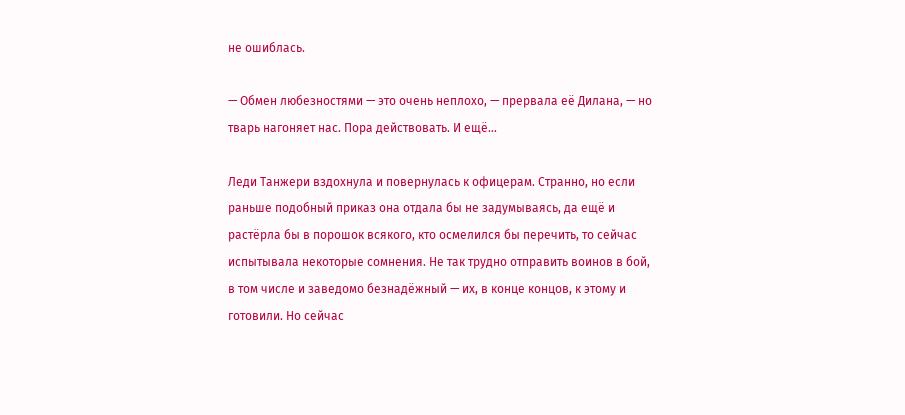не ошиблась.

— Обмен любезностями — это очень неплохо, — прервала её Дилана, — но тварь нагоняет нас. Пора действовать. И ещё…

Леди Танжери вздохнула и повернулась к офицерам. Странно, но если раньше подобный приказ она отдала бы не задумываясь, да ещё и растёрла бы в порошок всякого, кто осмелился бы перечить, то сейчас испытывала некоторые сомнения. Не так трудно отправить воинов в бой, в том числе и заведомо безнадёжный — их, в конце концов, к этому и готовили. Но сейчас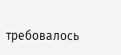требовалось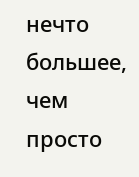нечто большее, чем просто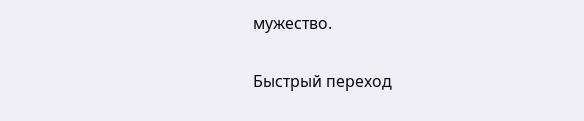мужество.

Быстрый переход